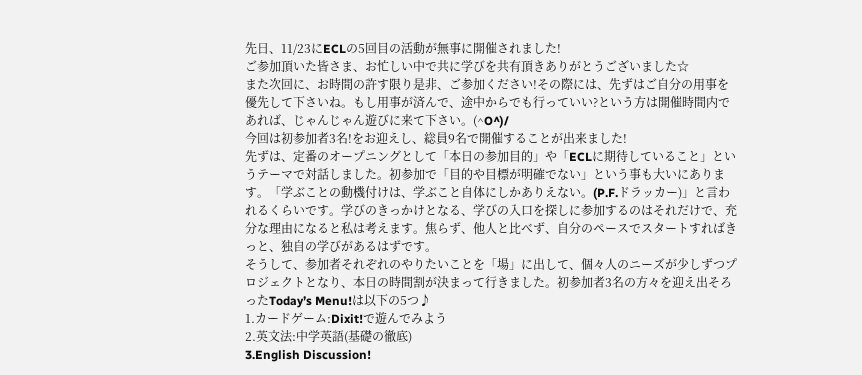先日、11/23にECLの5回目の活動が無事に開催されました!
ご参加頂いた皆さま、お忙しい中で共に学びを共有頂きありがとうございました☆
また次回に、お時間の許す限り是非、ご参加ください!その際には、先ずはご自分の用事を優先して下さいね。もし用事が済んで、途中からでも行っていい?という方は開催時間内であれば、じゃんじゃん遊びに来て下さい。(^O^)/
今回は初参加者3名!をお迎えし、総員9名で開催することが出来ました!
先ずは、定番のオープニングとして「本日の参加目的」や「ECLに期待していること」というテーマで対話しました。初参加で「目的や目標が明確でない」という事も大いにあります。「学ぶことの動機付けは、学ぶこと自体にしかありえない。(P.F.ドラッカー)」と言われるくらいです。学びのきっかけとなる、学びの入口を探しに参加するのはそれだけで、充分な理由になると私は考えます。焦らず、他人と比べず、自分のペースでスタートすればきっと、独自の学びがあるはずです。
そうして、参加者それぞれのやりたいことを「場」に出して、個々人のニーズが少しずつプロジェクトとなり、本日の時間割が決まって行きました。初参加者3名の方々を迎え出そろったToday’s Menu!は以下の5つ♪
1.カードゲーム:Dixit!で遊んでみよう
2.英文法:中学英語(基礎の徹底)
3.English Discussion!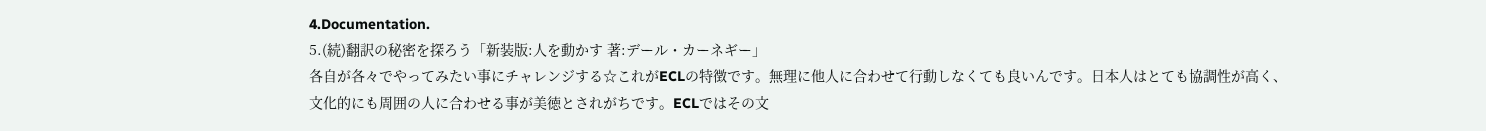4.Documentation.
5.(続)翻訳の秘密を探ろう「新装版:人を動かす 著:デール・カーネギー」
各自が各々でやってみたい事にチャレンジする☆これがECLの特徴です。無理に他人に合わせて行動しなくても良いんです。日本人はとても協調性が高く、文化的にも周囲の人に合わせる事が美徳とされがちです。ECLではその文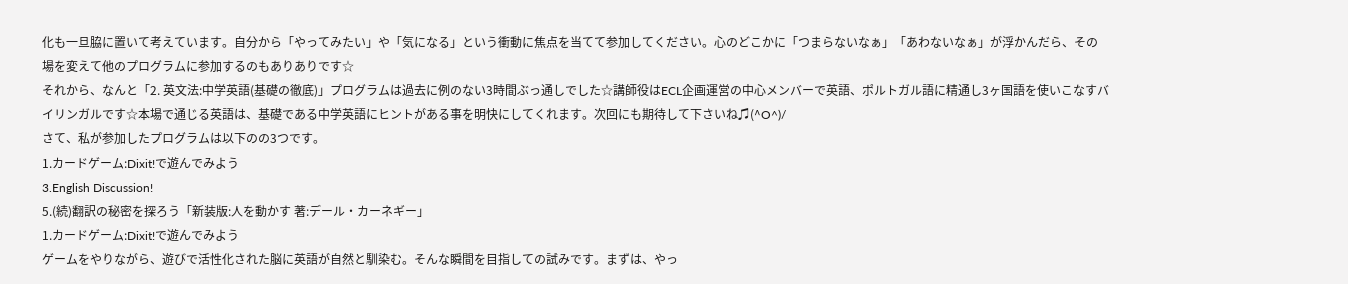化も一旦脇に置いて考えています。自分から「やってみたい」や「気になる」という衝動に焦点を当てて参加してください。心のどこかに「つまらないなぁ」「あわないなぁ」が浮かんだら、その場を変えて他のプログラムに参加するのもありありです☆
それから、なんと「2. 英文法:中学英語(基礎の徹底)」プログラムは過去に例のない3時間ぶっ通しでした☆講師役はECL企画運営の中心メンバーで英語、ポルトガル語に精通し3ヶ国語を使いこなすバイリンガルです☆本場で通じる英語は、基礎である中学英語にヒントがある事を明快にしてくれます。次回にも期待して下さいね♫(^O^)/
さて、私が参加したプログラムは以下のの3つです。
1.カードゲーム:Dixit!で遊んでみよう
3.English Discussion!
5.(続)翻訳の秘密を探ろう「新装版:人を動かす 著:デール・カーネギー」
1.カードゲーム:Dixit!で遊んでみよう
ゲームをやりながら、遊びで活性化された脳に英語が自然と馴染む。そんな瞬間を目指しての試みです。まずは、やっ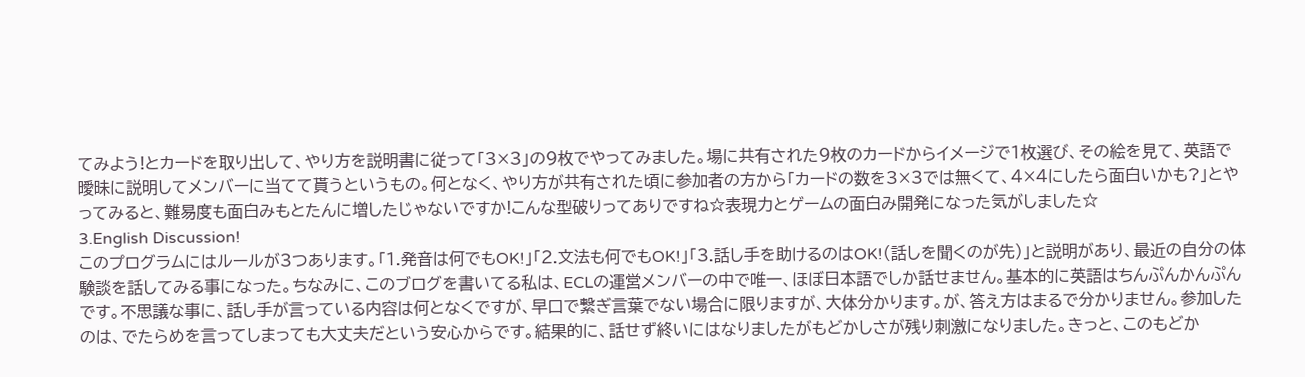てみよう!とカードを取り出して、やり方を説明書に従って「3×3」の9枚でやってみました。場に共有された9枚のカードからイメージで1枚選び、その絵を見て、英語で曖昧に説明してメンバーに当てて貰うというもの。何となく、やり方が共有された頃に参加者の方から「カードの数を3×3では無くて、4×4にしたら面白いかも?」とやってみると、難易度も面白みもとたんに増したじゃないですか!こんな型破りってありですね☆表現力とゲームの面白み開発になった気がしました☆
3.English Discussion!
このプログラムにはルールが3つあります。「1.発音は何でもOK!」「2.文法も何でもOK!」「3.話し手を助けるのはOK!(話しを聞くのが先)」と説明があり、最近の自分の体験談を話してみる事になった。ちなみに、このブログを書いてる私は、ECLの運営メンバーの中で唯一、ほぼ日本語でしか話せません。基本的に英語はちんぷんかんぷんです。不思議な事に、話し手が言っている内容は何となくですが、早口で繋ぎ言葉でない場合に限りますが、大体分かります。が、答え方はまるで分かりません。参加したのは、でたらめを言ってしまっても大丈夫だという安心からです。結果的に、話せず終いにはなりましたがもどかしさが残り刺激になりました。きっと、このもどか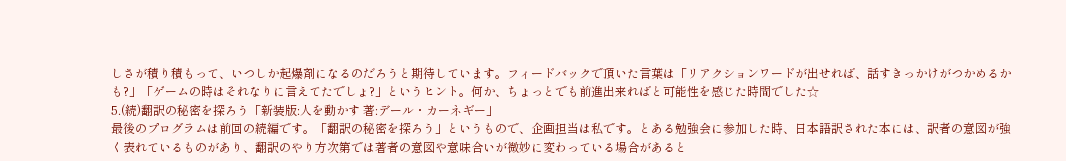しさが積り積もって、いつしか起爆剤になるのだろうと期待しています。フィードバックで頂いた言葉は「リアクションワードが出せれば、話すきっかけがつかめるかも?」「ゲームの時はそれなりに言えてたでしょ?」というヒント。何か、ちょっとでも前進出来ればと可能性を感じた時間でした☆
5.(続)翻訳の秘密を探ろう「新装版:人を動かす 著:デール・カーネギー」
最後のプログラムは前回の続編です。「翻訳の秘密を探ろう」というもので、企画担当は私です。とある勉強会に参加した時、日本語訳された本には、訳者の意図が強く表れているものがあり、翻訳のやり方次第では著者の意図や意味合いが微妙に変わっている場合があると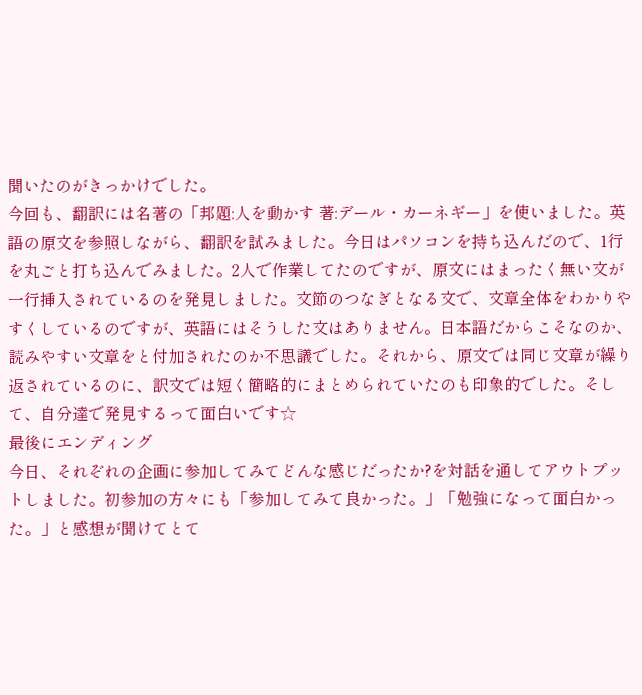聞いたのがきっかけでした。
今回も、翻訳には名著の「邦題:人を動かす 著:デール・カーネギー」を使いました。英語の原文を参照しながら、翻訳を試みました。今日はパソコンを持ち込んだので、1行を丸ごと打ち込んでみました。2人で作業してたのですが、原文にはまったく無い文が一行挿入されているのを発見しました。文節のつなぎとなる文で、文章全体をわかりやすくしているのですが、英語にはそうした文はありません。日本語だからこそなのか、読みやすい文章をと付加されたのか不思議でした。それから、原文では同じ文章が繰り返されているのに、訳文では短く簡略的にまとめられていたのも印象的でした。そして、自分達で発見するって面白いです☆
最後にエンディング
今日、それぞれの企画に参加してみてどんな感じだったか?を対話を通してアウトプットしました。初参加の方々にも「参加してみて良かった。」「勉強になって面白かった。」と感想が聞けてとて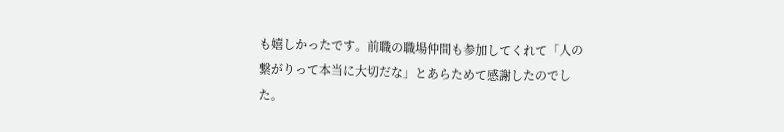も嬉しかったです。前職の職場仲間も参加してくれて「人の繋がりって本当に大切だな」とあらためて感謝したのでした。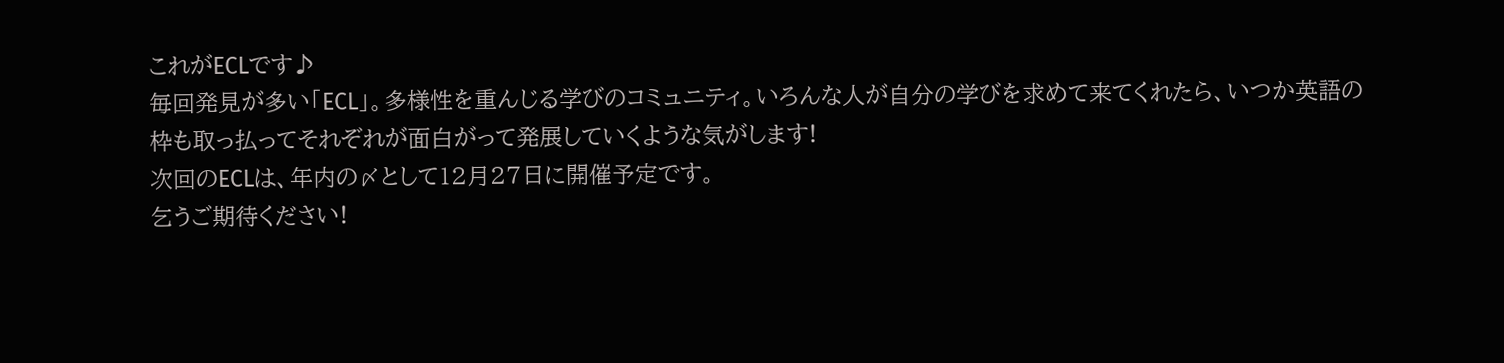これがECLです♪
毎回発見が多い「ECL」。多様性を重んじる学びのコミュニティ。いろんな人が自分の学びを求めて来てくれたら、いつか英語の枠も取っ払ってそれぞれが面白がって発展していくような気がします!
次回のECLは、年内の〆として12月27日に開催予定です。
乞うご期待ください!